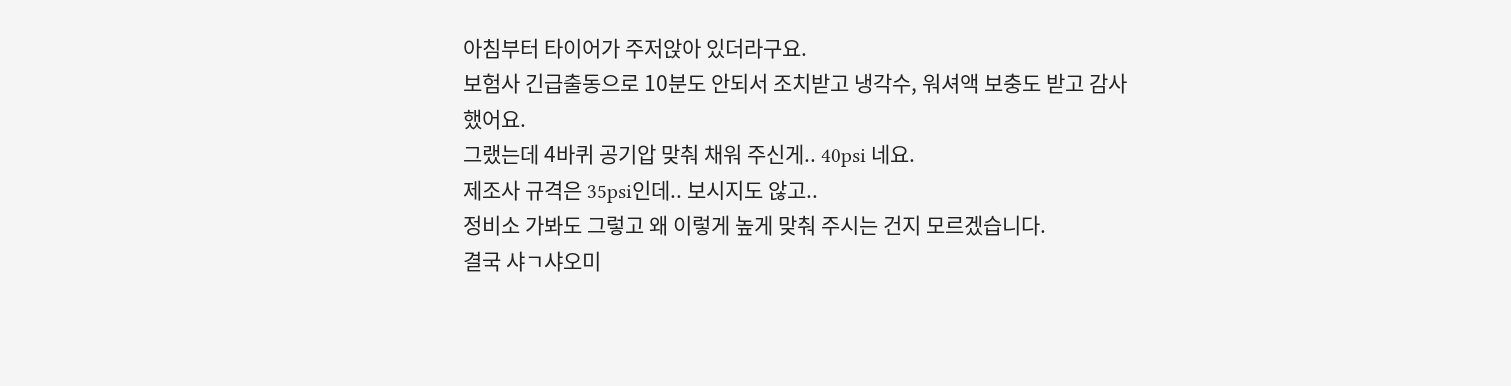아침부터 타이어가 주저앉아 있더라구요.
보험사 긴급출동으로 10분도 안되서 조치받고 냉각수, 워셔액 보충도 받고 감사했어요.
그랬는데 4바퀴 공기압 맞춰 채워 주신게.. 40psi 네요.
제조사 규격은 35psi인데.. 보시지도 않고..
정비소 가봐도 그렇고 왜 이렇게 높게 맞춰 주시는 건지 모르겠습니다.
결국 샤ㄱ샤오미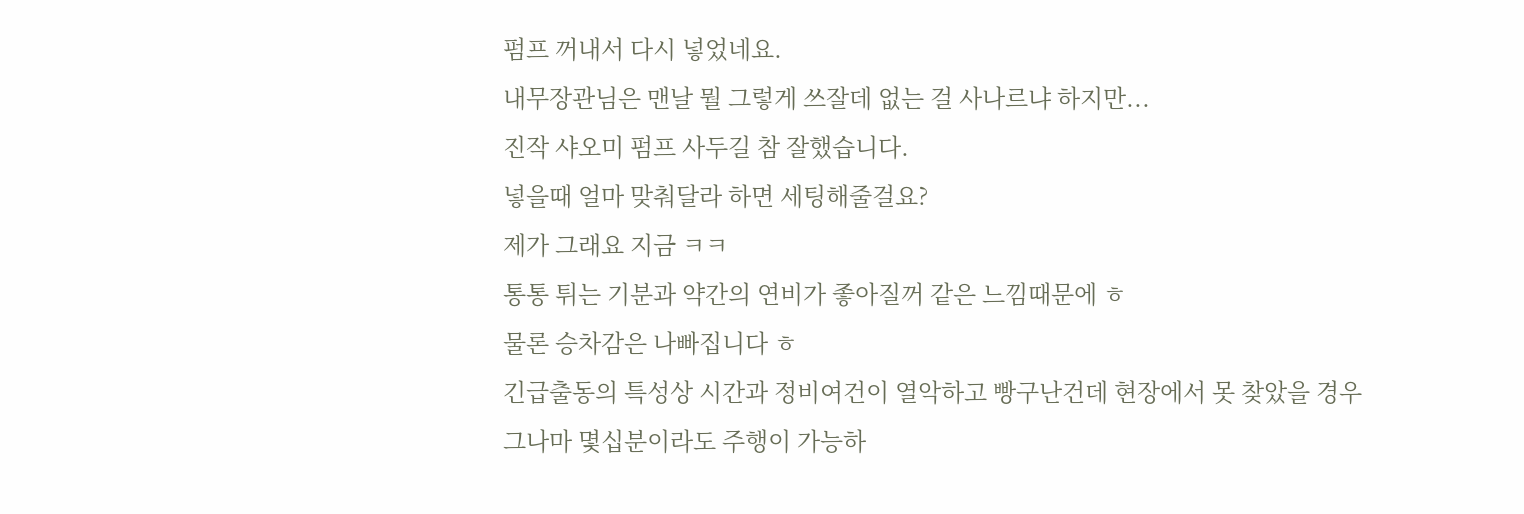펌프 꺼내서 다시 넣었네요.
내무장관님은 맨날 뭘 그렇게 쓰잘데 없는 걸 사나르냐 하지만...
진작 샤오미 펌프 사두길 참 잘했습니다.
넣을때 얼마 맞춰달라 하면 세팅해줄걸요?
제가 그래요 지금 ㅋㅋ
통통 튀는 기분과 약간의 연비가 좋아질꺼 같은 느낌때문에 ㅎ
물론 승차감은 나빠집니다 ㅎ
긴급출동의 특성상 시간과 정비여건이 열악하고 빵구난건데 현장에서 못 찾았을 경우 그나마 몇십분이라도 주행이 가능하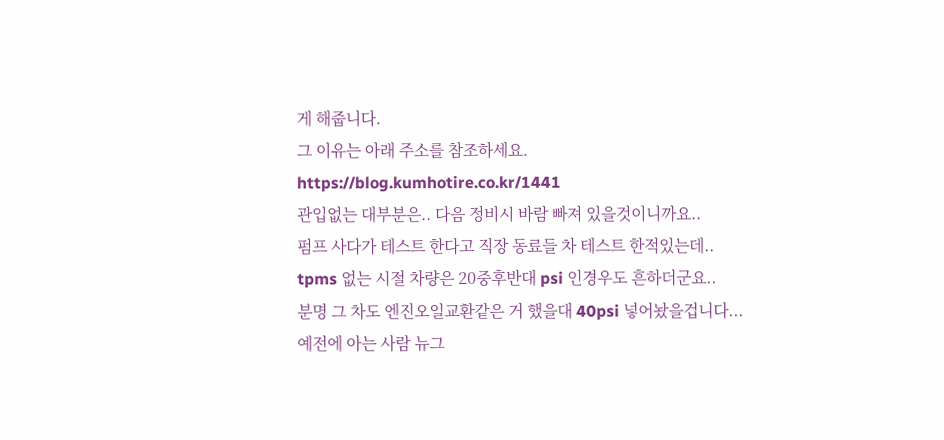게 해줍니다.
그 이유는 아래 주소를 참조하세요.
https://blog.kumhotire.co.kr/1441
관입없는 대부분은.. 다음 정비시 바람 빠져 있을것이니까요..
펌프 사다가 테스트 한다고 직장 동료들 차 테스트 한적있는데..
tpms 없는 시절 차량은 20중후반대 psi 인경우도 흔하더군요..
분명 그 차도 엔진오일교환같은 거 했을대 40psi 넣어놨을겁니다...
예전에 아는 사람 뉴그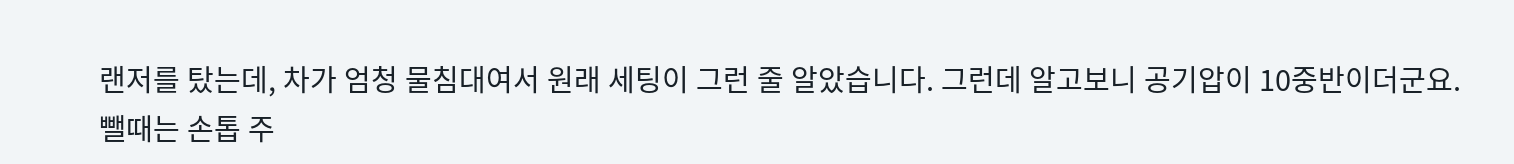랜저를 탔는데, 차가 엄청 물침대여서 원래 세팅이 그런 줄 알았습니다. 그런데 알고보니 공기압이 10중반이더군요.
뺄때는 손톱 주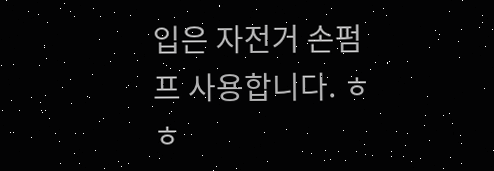입은 자전거 손펌프 사용합니다. ㅎㅎ